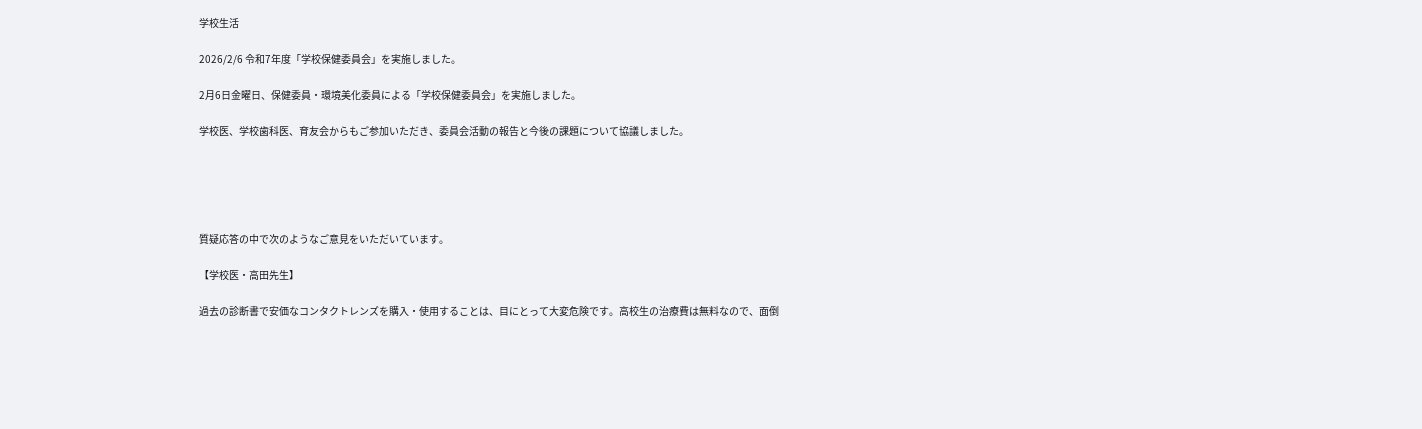学校生活

2026/2/6 令和7年度「学校保健委員会」を実施しました。

2月6日金曜日、保健委員・環境美化委員による「学校保健委員会」を実施しました。

学校医、学校歯科医、育友会からもご参加いただき、委員会活動の報告と今後の課題について協議しました。





質疑応答の中で次のようなご意見をいただいています。

【学校医・高田先生】

過去の診断書で安価なコンタクトレンズを購入・使用することは、目にとって大変危険です。高校生の治療費は無料なので、面倒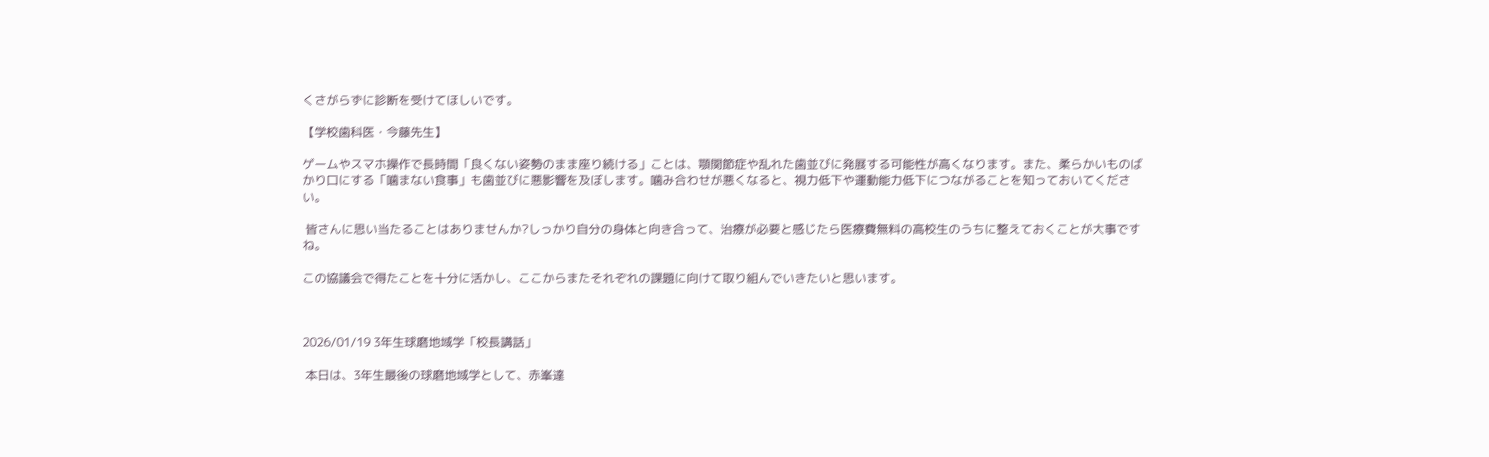くさがらずに診断を受けてほしいです。

【学校歯科医・今藤先生】

ゲームやスマホ操作で長時間「良くない姿勢のまま座り続ける」ことは、顎関節症や乱れた歯並びに発展する可能性が高くなります。また、柔らかいものばかり口にする「噛まない食事」も歯並びに悪影響を及ぼします。噛み合わせが悪くなると、視力低下や運動能力低下につながることを知っておいてください。

 皆さんに思い当たることはありませんか?しっかり自分の身体と向き合って、治療が必要と感じたら医療費無料の高校生のうちに整えておくことが大事ですね。

この協議会で得たことを十分に活かし、ここからまたそれぞれの課題に向けて取り組んでいきたいと思います。



2026/01/19 3年生球磨地域学「校長講話」

 本日は、3年生最後の球磨地域学として、赤峯達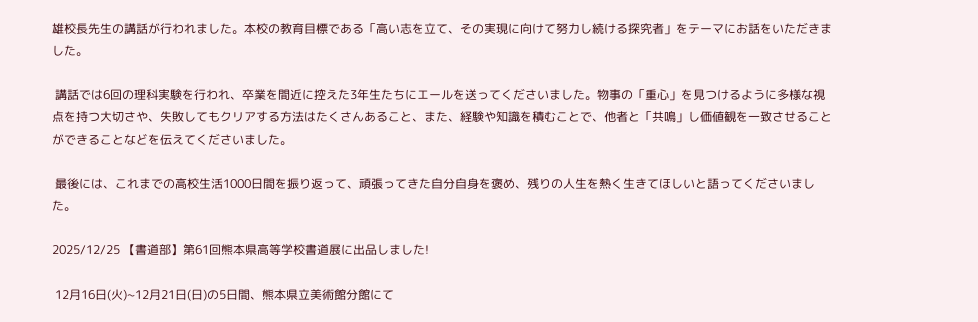雄校長先生の講話が行われました。本校の教育目標である「高い志を立て、その実現に向けて努力し続ける探究者」をテーマにお話をいただきました。

 講話では6回の理科実験を行われ、卒業を間近に控えた3年生たちにエールを送ってくださいました。物事の「重心」を見つけるように多様な視点を持つ大切さや、失敗してもクリアする方法はたくさんあること、また、経験や知識を積むことで、他者と「共鳴」し価値観を一致させることができることなどを伝えてくださいました。

 最後には、これまでの高校生活1000日間を振り返って、頑張ってきた自分自身を褒め、残りの人生を熱く生きてほしいと語ってくださいました。

2025/12/25 【書道部】第61回熊本県高等学校書道展に出品しました!

 12月16日(火)~12月21日(日)の5日間、熊本県立美術館分館にて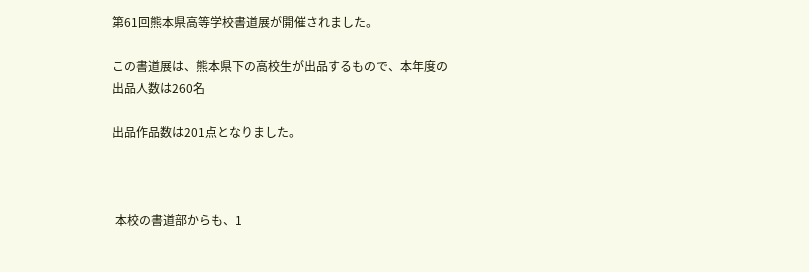第61回熊本県高等学校書道展が開催されました。

この書道展は、熊本県下の高校生が出品するもので、本年度の出品人数は260名

出品作品数は201点となりました。



 本校の書道部からも、1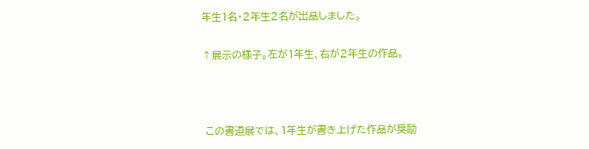年生1名・2年生2名が出品しました。

↑展示の様子。左が1年生、右が2年生の作品。



 この書道展では、1年生が書き上げた作品が奨励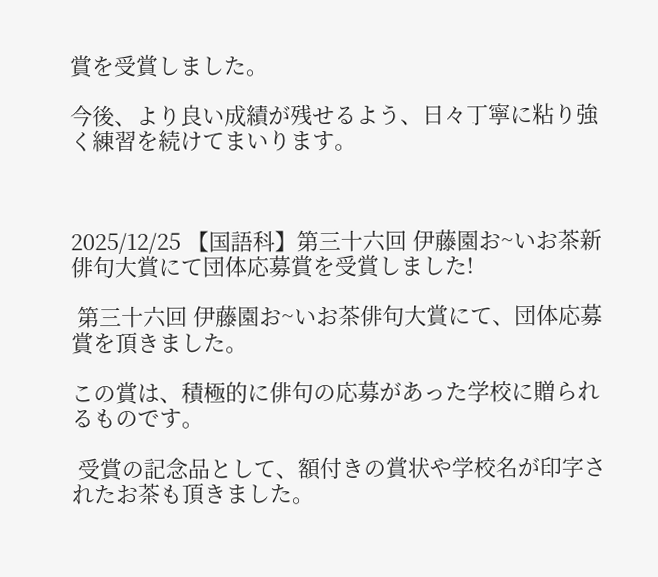賞を受賞しました。

今後、より良い成績が残せるよう、日々丁寧に粘り強く練習を続けてまいります。



2025/12/25 【国語科】第三十六回 伊藤園お~いお茶新俳句大賞にて団体応募賞を受賞しました!

 第三十六回 伊藤園お~いお茶俳句大賞にて、団体応募賞を頂きました。

この賞は、積極的に俳句の応募があった学校に贈られるものです。

 受賞の記念品として、額付きの賞状や学校名が印字されたお茶も頂きました。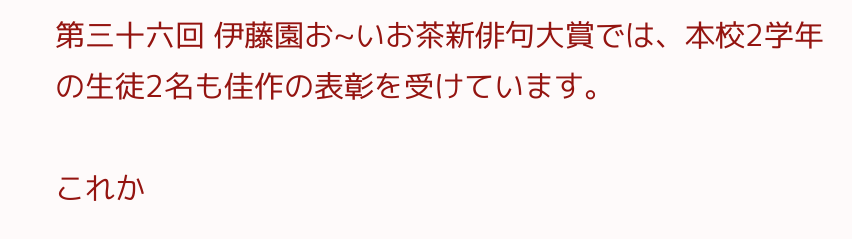第三十六回 伊藤園お~いお茶新俳句大賞では、本校2学年の生徒2名も佳作の表彰を受けています。

これか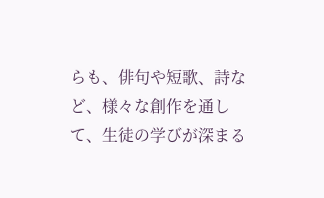らも、俳句や短歌、詩など、様々な創作を通して、生徒の学びが深まる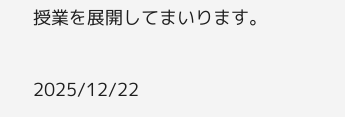授業を展開してまいります。

2025/12/22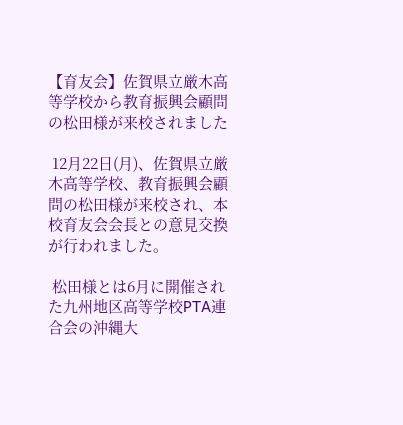【育友会】佐賀県立厳木高等学校から教育振興会顧問の松田様が来校されました

 12月22日(月)、佐賀県立厳木高等学校、教育振興会顧問の松田様が来校され、本校育友会会長との意見交換が行われました。

 松田様とは6月に開催された九州地区高等学校PTA連合会の沖縄大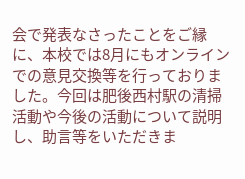会で発表なさったことをご縁に、本校では8月にもオンラインでの意見交換等を行っておりました。今回は肥後西村駅の清掃活動や今後の活動について説明し、助言等をいただきま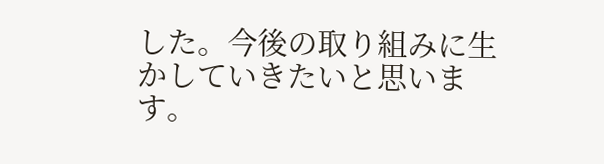した。今後の取り組みに生かしていきたいと思います。